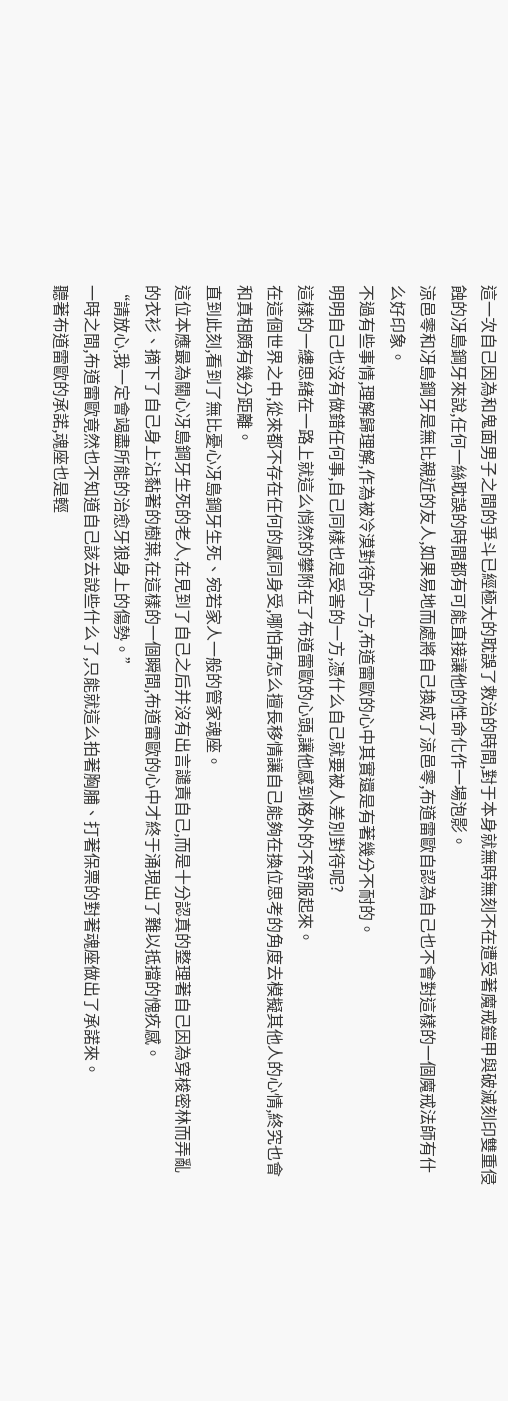這一次自己因為和鬼面男子之間的爭斗已經極大的耽誤了救治的時間,對于本身就無時無刻不在遭受著魔戒鎧甲與破滅刻印雙重侵蝕的冴島鋼牙來說,任何一絲耽誤的時間都有可能直接讓他的性命化作一場泡影。
涼邑零和冴島鋼牙是無比親近的友人,如果易地而處將自己換成了涼邑零,布道雷歐自認為自己也不會對這樣的一個魔戒法師有什么好印象。
不過有些事情,理解歸理解,作為被冷漠對待的一方,布道雷歐的心中其實還是有著幾分不耐的。
明明自己也沒有做錯任何事,自己同樣也是受害的一方,憑什么自己就要被人差別對待呢?
這樣的一縷思緒在一路上就這么悄然的攀附在了布道雷歐的心頭,讓他感到格外的不舒服起來。
在這個世界之中,從來都不存在任何的感同身受,哪怕再怎么擅長移情讓自己能夠在換位思考的角度去模擬其他人的心情,終究也會和真相頗有幾分距離。
直到此刻,看到了無比憂心冴島鋼牙生死、宛若家人一般的管家魂座。
這位本應最為關心冴島鋼牙生死的老人,在見到了自己之后并沒有出言譴責自己,而是十分認真的整理著自己因為穿梭密林而弄亂的衣衫、摘下了自己身上沾黏著的樹葉,在這樣的一個瞬間,布道雷歐的心中才終于涌現出了難以抵擋的愧疚感。
“請放心,我一定會竭盡所能的治愈牙狼身上的傷勢。”
一時之間,布道雷歐竟然也不知道自己該去說些什么了,只能就這么拍著胸脯、打著保票的對著魂座做出了承諾來。
聽著布道雷歐的承諾,魂座也是輕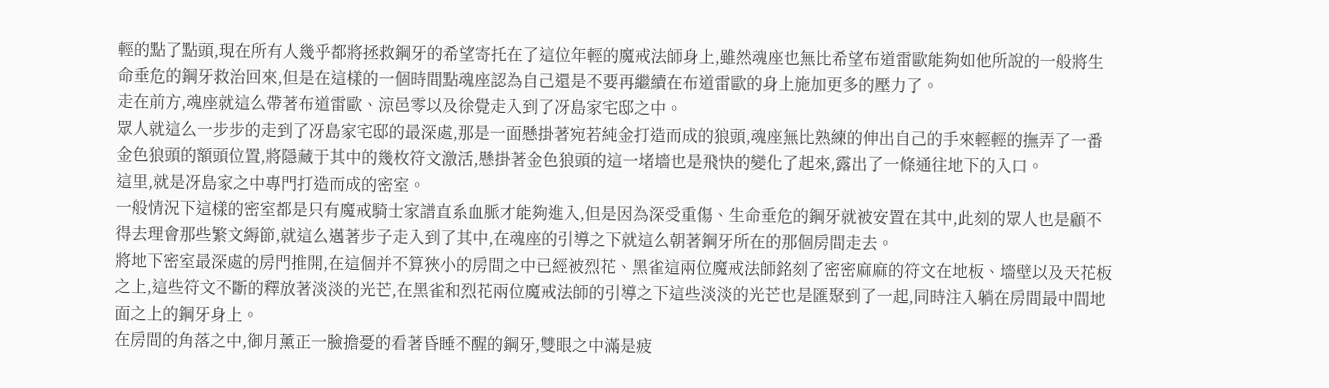輕的點了點頭,現在所有人幾乎都將拯救鋼牙的希望寄托在了這位年輕的魔戒法師身上,雖然魂座也無比希望布道雷歐能夠如他所說的一般將生命垂危的鋼牙救治回來,但是在這樣的一個時間點魂座認為自己還是不要再繼續在布道雷歐的身上施加更多的壓力了。
走在前方,魂座就這么帶著布道雷歐、涼邑零以及徐覺走入到了冴島家宅邸之中。
眾人就這么一步步的走到了冴島家宅邸的最深處,那是一面懸掛著宛若純金打造而成的狼頭,魂座無比熟練的伸出自己的手來輕輕的撫弄了一番金色狼頭的額頭位置,將隱藏于其中的幾枚符文激活,懸掛著金色狼頭的這一堵墻也是飛快的變化了起來,露出了一條通往地下的入口。
這里,就是冴島家之中專門打造而成的密室。
一般情況下這樣的密室都是只有魔戒騎士家譜直系血脈才能夠進入,但是因為深受重傷、生命垂危的鋼牙就被安置在其中,此刻的眾人也是顧不得去理會那些繁文縟節,就這么邁著步子走入到了其中,在魂座的引導之下就這么朝著鋼牙所在的那個房間走去。
將地下密室最深處的房門推開,在這個并不算狹小的房間之中已經被烈花、黑雀這兩位魔戒法師銘刻了密密麻麻的符文在地板、墻壁以及天花板之上,這些符文不斷的釋放著淡淡的光芒,在黑雀和烈花兩位魔戒法師的引導之下這些淡淡的光芒也是匯聚到了一起,同時注入躺在房間最中間地面之上的鋼牙身上。
在房間的角落之中,御月薰正一臉擔憂的看著昏睡不醒的鋼牙,雙眼之中滿是疲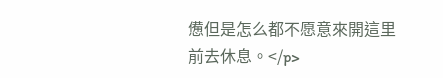憊但是怎么都不愿意來開這里前去休息。</p>